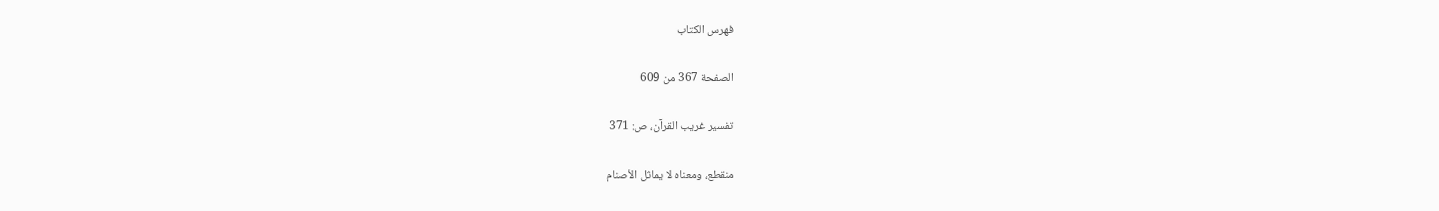فهرس الكتاب

الصفحة 367 من 609

تفسير غريب القرآن، ص: 371

منقطع، ومعناه لا يماثل الأصنام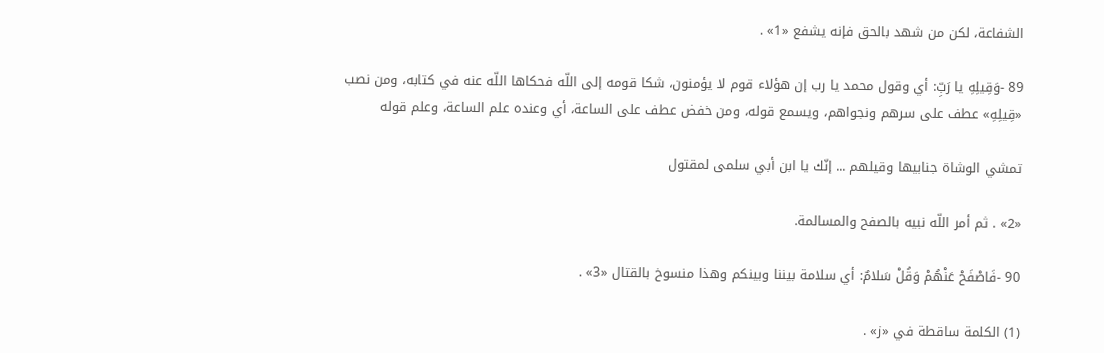الشفاعة، لكن من شهد بالحق فإنه يشفع «1» .

89 -وَقِيلِهِ يا رَبِّ: أي وقول محمد يا رب إن هؤلاء قوم لا يؤمنون، شكا قومه إلى اللّه فحكاها اللّه عنه في كتابه، ومن نصب «قِيلِهِ» عطف على سرهم ونجواهم، ويسمع قوله، ومن خفض عطف على الساعة، أي وعنده علم الساعة، وعلم قوله

تمشي الوشاة جنابيها وقيلهم ... إنّك يا ابن أبي سلمى لمقتول

«2» . ثم أمر اللّه نبيه بالصفح والمسالمة.

90 -فَاصْفَحْ عَنْهُمْ وَقُلْ سَلامٌ: أي سلامة بيننا وبينكم وهذا منسوخ بالقتال «3» .

(1) الكلمة ساقطة في «ز» .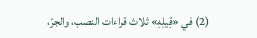(2) في «قِيلِهِ» ثلاث قراءات النصب، والجرّ،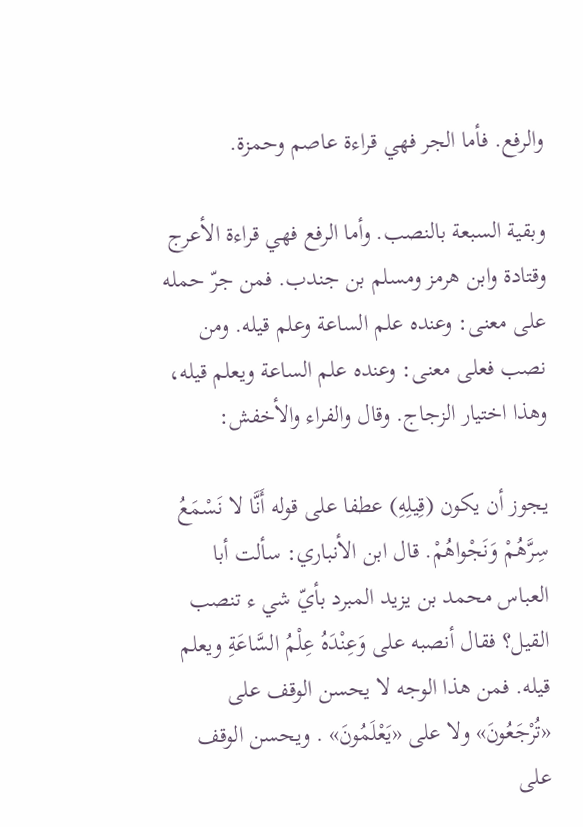والرفع. فأما الجر فهي قراءة عاصم وحمزة.

وبقية السبعة بالنصب. وأما الرفع فهي قراءة الأعرج وقتادة وابن هرمز ومسلم بن جندب. فمن جرّ حمله على معنى: وعنده علم الساعة وعلم قيله. ومن نصب فعلى معنى: وعنده علم الساعة ويعلم قيله، وهذا اختيار الزجاج. وقال والفراء والأخفش:

يجوز أن يكون (قِيلِهِ) عطفا على قوله أَنَّا لا نَسْمَعُ سِرَّهُمْ وَنَجْواهُمْ. قال ابن الأنباري: سألت أبا العباس محمد بن يزيد المبرد بأيّ شي ء تنصب القيل؟ فقال أنصبه على وَعِنْدَهُ عِلْمُ السَّاعَةِ ويعلم قيله. فمن هذا الوجه لا يحسن الوقف على «تُرْجَعُونَ» ولا على «يَعْلَمُونَ» . ويحسن الوقف على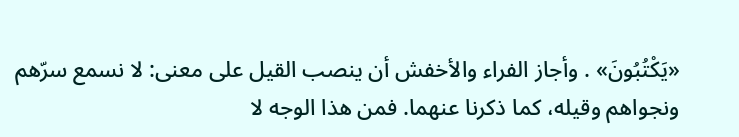«يَكْتُبُونَ» . وأجاز الفراء والأخفش أن ينصب القيل على معنى: لا نسمع سرّهم ونجواهم وقيله، كما ذكرنا عنهما. فمن هذا الوجه لا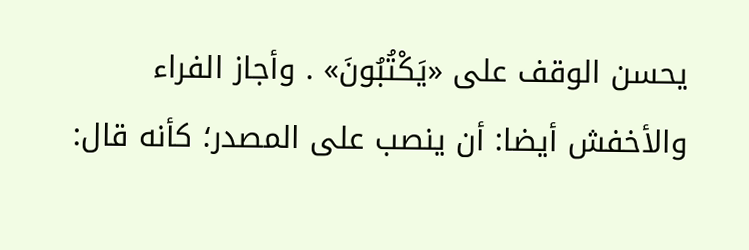يحسن الوقف على «يَكْتُبُونَ» . وأجاز الفراء والأخفش أيضا: أن ينصب على المصدر؛ كأنه قال: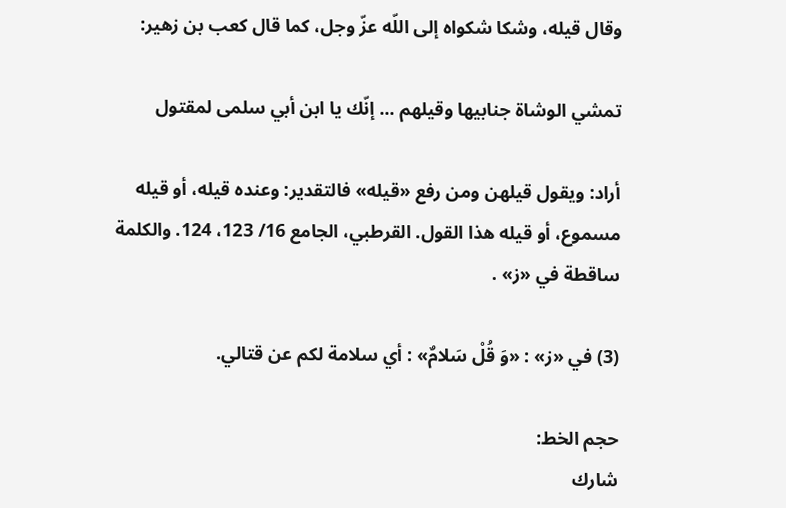وقال قيله، وشكا شكواه إلى اللّه عزّ وجل، كما قال كعب بن زهير:

تمشي الوشاة جنابيها وقيلهم ... إنّك يا ابن أبي سلمى لمقتول

أراد: ويقول قيلهن ومن رفع «قيله» فالتقدير: وعنده قيله، أو قيله مسموع، أو قيله هذا القول. القرطبي، الجامع 16/ 123، 124. والكلمة ساقطة في «ز» .

(3) في «ز» : «وَ قُلْ سَلامٌ» : أي سلامة لكم عن قتالي.

حجم الخط:
شارك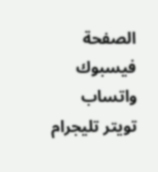الصفحة
فيسبوك واتساب تويتر تليجرام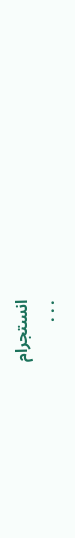انستجرام
. . .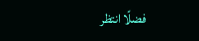فضلًا انتظر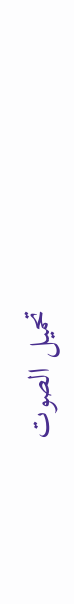تحميل الصوت